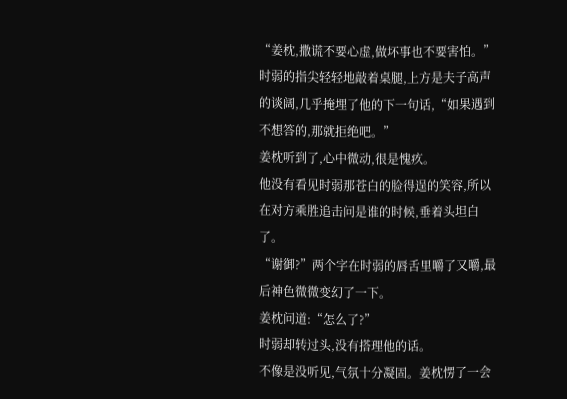“姜枕,撒谎不要心虚,做坏事也不要害怕。”时弱的指尖轻轻地敲着桌腿,上方是夫子高声的谈阔,几乎掩埋了他的下一句话,“如果遇到不想答的,那就拒绝吧。”
姜枕听到了,心中微动,很是愧疚。
他没有看见时弱那苍白的脸得逞的笑容,所以在对方乘胜追击问是谁的时候,垂着头坦白了。
“谢御?”两个字在时弱的唇舌里嚼了又嚼,最后神色微微变幻了一下。
姜枕问道:“怎么了?”
时弱却转过头,没有搭理他的话。
不像是没听见,气氛十分凝固。姜枕愣了一会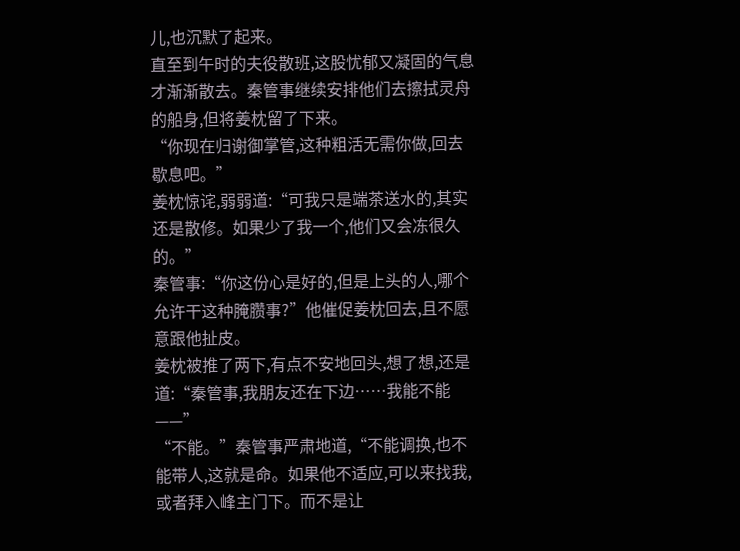儿,也沉默了起来。
直至到午时的夫役散班,这股忧郁又凝固的气息才渐渐散去。秦管事继续安排他们去擦拭灵舟的船身,但将姜枕留了下来。
“你现在归谢御掌管,这种粗活无需你做,回去歇息吧。”
姜枕惊诧,弱弱道:“可我只是端茶送水的,其实还是散修。如果少了我一个,他们又会冻很久的。”
秦管事:“你这份心是好的,但是上头的人,哪个允许干这种腌臜事?”他催促姜枕回去,且不愿意跟他扯皮。
姜枕被推了两下,有点不安地回头,想了想,还是道:“秦管事,我朋友还在下边……我能不能——”
“不能。”秦管事严肃地道,“不能调换,也不能带人,这就是命。如果他不适应,可以来找我,或者拜入峰主门下。而不是让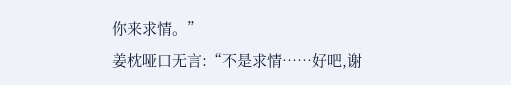你来求情。”
姜枕哑口无言:“不是求情……好吧,谢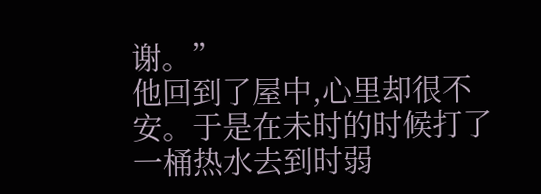谢。”
他回到了屋中,心里却很不安。于是在未时的时候打了一桶热水去到时弱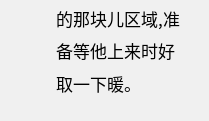的那块儿区域,准备等他上来时好取一下暖。